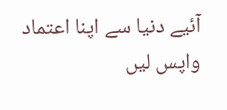آئیے دنیا سے اپنا اعتماد واپس لیں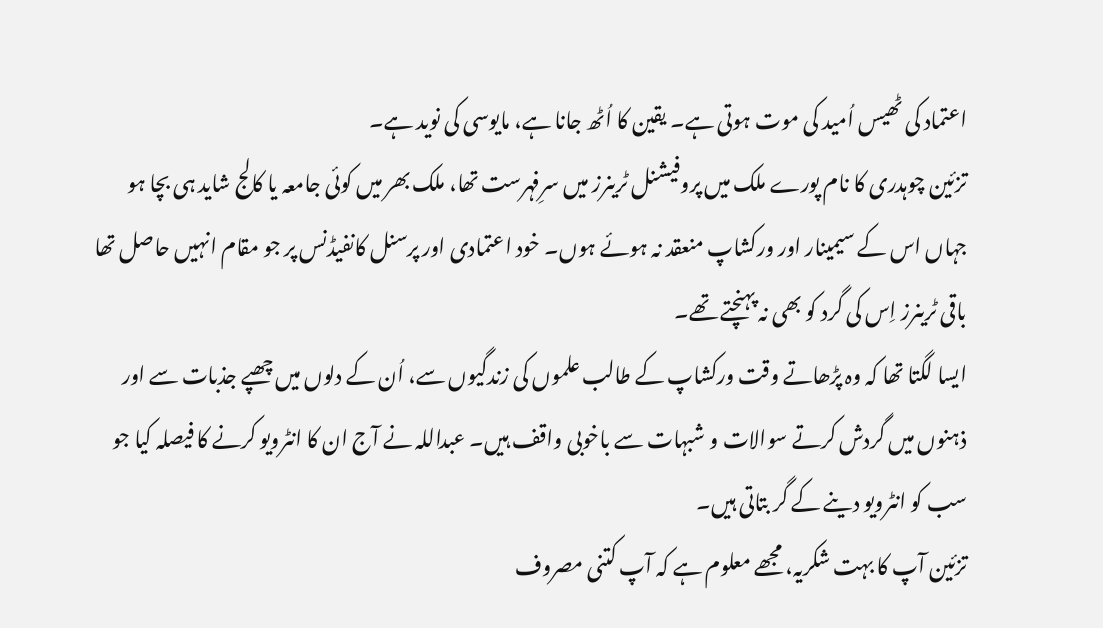اعتماد کی ٹھیس اُمید کی موت ہوتی ہے۔ یقین کا اُٹھ جانا ہے، مایوسی کی نوید ہے۔
تزئین چوہدری کا نام پورے ملک میں پروفیشنل ٹرینرز میں سرِفہرست تھا، ملک بھر میں کوئی جامعہ یا کالج شاید ہی بچا ہو جہاں اس کے سیمینار اور ورکشاپ منعقد نہ ہوئے ہوں۔ خود اعتمادی اور پرسنل کانفیڈنس پر جو مقام انہیں حاصل تھا باقی ٹرینرز اِس کی گرد کو بھی نہ پہنچتے تھے۔
ایسا لگتا تھا کہ وہ پڑھاتے وقت ورکشاپ کے طالب علموں کی زندگیوں سے، اُن کے دلوں میں چھپے جذبات سے اور ذہنوں میں گردش کرتے سوالات و شبہات سے باخوبی واقف ہیں۔ عبداللہ نے آج ان کا انٹرویو کرنے کا فیصلہ کیا جو سب کو انٹرویو دینے کے گر بتاتی ہیں۔
تزئین آپ کا بہت شکریہ، مجھے معلوم ہے کہ آپ کتنی مصروف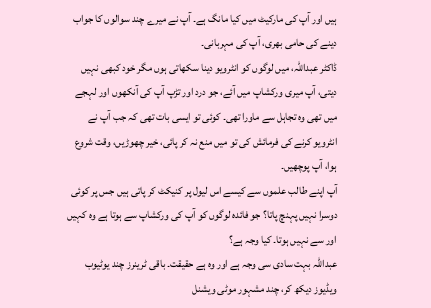ہیں اور آپ کی مارکیٹ میں کیا مانگ ہے۔ آپ نے میرے چند سوالوں کا جواب دینے کی حامی بھری، آپ کی مہربانی۔
ڈاکٹر عبداللہ، میں لوگوں کو انٹرویو دینا سکھاتی ہوں مگر خود کبھی نہیں دیتی، آپ میری ورکشاپ میں آئے، جو درد اور تڑپ آپ کی آنکھوں اور لہجے میں تھی وہ تجاہل سے ماورا تھی۔ کوئی تو ایسی بات تھی کہ جب آپ نے انٹرویو کرنے کی فرمائش کی تو میں منع نہ کر پائی، خیر چھوڑیں، وقت شروع ہوا، آپ پوچھیں۔
آپ اپنے طالب علموں سے کیسے اس لیول پر کنیکٹ کر پاتی ہیں جس پر کوئی دوسرا نہیں پہنچ پاتا؟ جو فائدہ لوگوں کو آپ کی ورکشاپ سے ہوتا ہے وہ کہیں اور سے نہیں ہوتا۔ کیا وجہ ہے؟
عبداللہ بہت سادی سی وجہ ہے اور وہ ہے حقیقت۔ باقی ٹرینرز چند یوٹیوب ویڈیوز دیکھ کر، چند مشہور موٹی ویشنل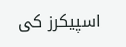اسپیکرز کی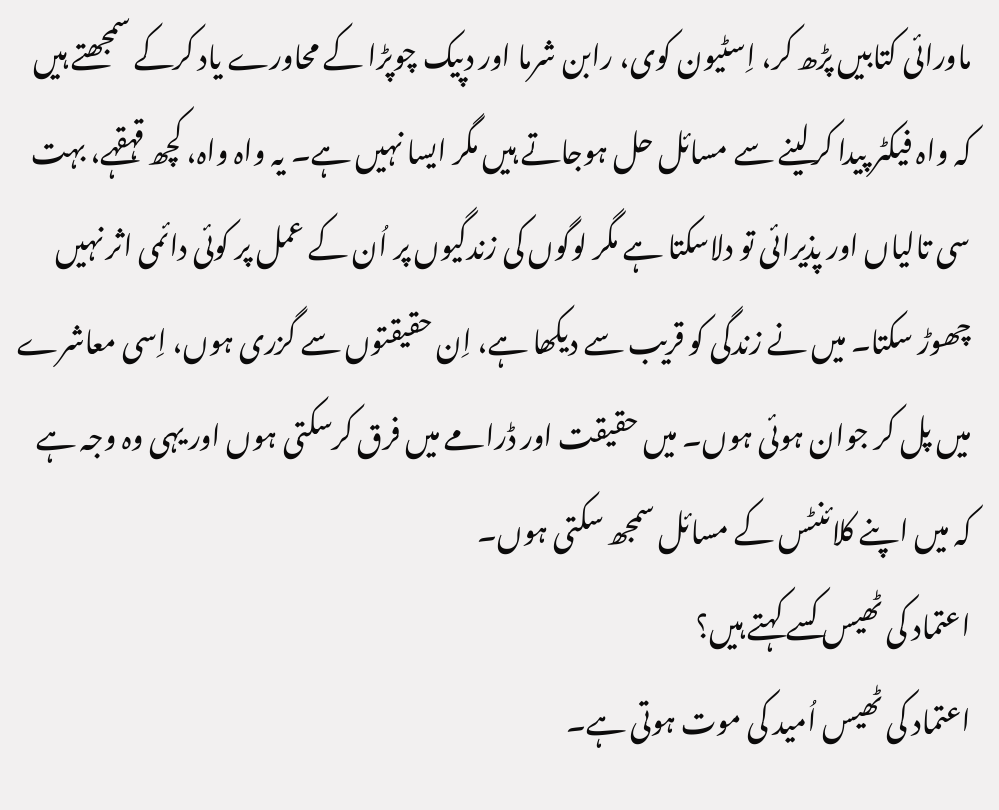ماورائی کتابیں پڑھ کر، اِسٹیون کوی، رابن شرما اور دپیک چوپڑا کے محاورے یاد کرکے سمجھتے ہیں کہ واہ فیکٹر پیدا کرلینے سے مسائل حل ہوجاتے ہیں مگر ایسا نہیں ہے۔ یہ واہ واہ، کچھ قہقہے، بہت سی تالیاں اور پذیرائی تو دلاسکتا ہے مگر لوگوں کی زندگیوں پر اُن کے عمل پر کوئی دائمی اثر نہیں چھوڑ سکتا۔ میں نے زندگی کو قریب سے دیکھا ہے، اِن حقیقتوں سے گزری ہوں، اِسی معاشرے میں پل کر جوان ہوئی ہوں۔ میں حقیقت اور ڈرامے میں فرق کرسکتی ہوں اور یہی وہ وجہ ہے کہ میں اپنے کلائنٹس کے مسائل سمجھ سکتی ہوں۔
اعتماد کی ٹھیس کسے کہتے ہیں؟
اعتماد کی ٹھیس اُمید کی موت ہوتی ہے۔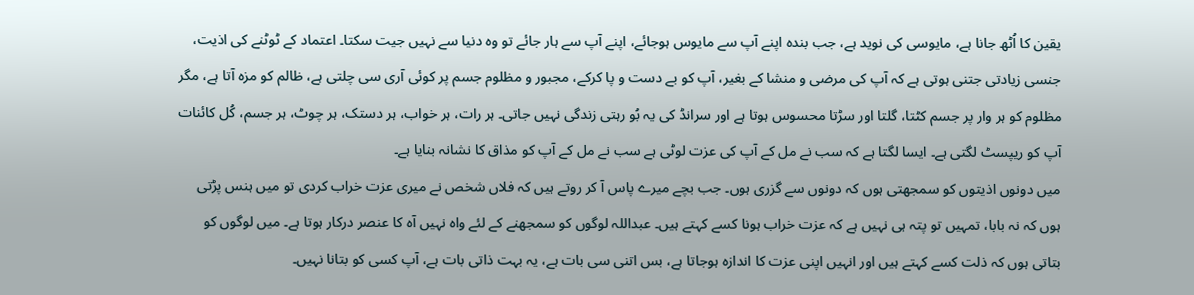یقین کا اُٹھ جانا ہے، مایوسی کی نوید ہے، جب بندہ اپنے آپ سے مایوس ہوجائے، اپنے آپ سے ہار جائے تو وہ دنیا سے نہیں جیت سکتا۔ اعتماد کے ٹوٹنے کی اذیت، جنسی زیادتی جتنی ہوتی ہے کہ آپ کی مرضی و منشا کے بغیر، آپ کو بے دست و پا کرکے، مجبور و مظلوم جسم پر کوئی آری سی چلتی ہے، ظالم کو مزہ آتا ہے، مگر مظلوم کو ہر وار پر جسم کٹتا، گلتا اور سڑتا محسوس ہوتا ہے اور سرانڈ کی یہ بُو رہتی زندگی نہیں جاتی۔ ہر رات، ہر خواب، ہر دستک، ہر چوٹ، ہر جسم، کُل کائنات آپ کو ریپسٹ لگتی ہے۔ ایسا لگتا ہے کہ سب نے مل کے آپ کی عزت لوٹی ہے سب نے مل کے آپ کو مذاق کا نشانہ بنایا ہے۔
میں دونوں اذیتوں کو سمجھتی ہوں کہ دونوں سے گزری ہوں۔ جب بچے میرے پاس آ کر روتے ہیں کہ فلاں شخص نے میری عزت خراب کردی تو میں ہنس پڑتی ہوں کہ نہ بابا، تمہیں تو پتہ ہی نہیں ہے کہ عزت خراب ہونا کسے کہتے ہیں۔ عبداللہ لوگوں کو سمجھنے کے لئے واہ نہیں آہ کا عنصر درکار ہوتا ہے۔ میں لوگوں کو بتاتی ہوں کہ ذلت کسے کہتے ہیں اور انہیں اپنی عزت کا اندازہ ہوجاتا ہے، بس اتنی سی بات ہے، یہ بہت ذاتی بات ہے، آپ کسی کو بتانا نہیں۔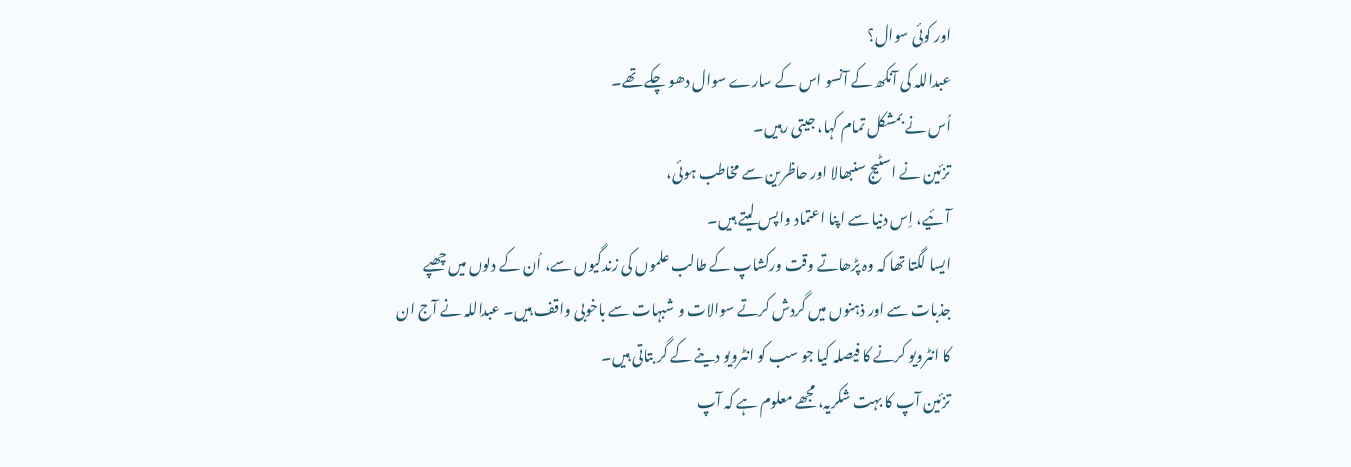اور کوئی سوال؟
عبداللہ کی آنکھ کے آنسو اس کے سارے سوال دھو چکے تھے۔
اُس نے بمشکل تمام کہا، جیتی رہیں۔
تزئین نے اسٹیج سنبھالا اور حاظرین سے مخاطب ہوئی،
آئیے، اِس دنیا سے اپنا اعتماد واپس لیتے ہیں۔
ایسا لگتا تھا کہ وہ پڑھاتے وقت ورکشاپ کے طالب علموں کی زندگیوں سے، اُن کے دلوں میں چھپے جذبات سے اور ذہنوں میں گردش کرتے سوالات و شبہات سے باخوبی واقف ہیں۔ عبداللہ نے آج ان کا انٹرویو کرنے کا فیصلہ کیا جو سب کو انٹرویو دینے کے گر بتاتی ہیں۔
تزئین آپ کا بہت شکریہ، مجھے معلوم ہے کہ آپ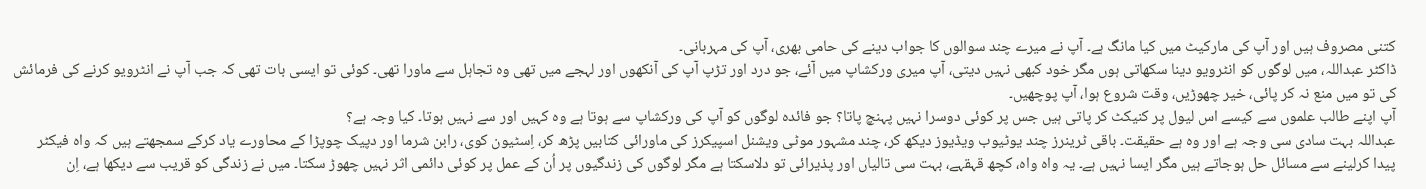کتنی مصروف ہیں اور آپ کی مارکیٹ میں کیا مانگ ہے۔ آپ نے میرے چند سوالوں کا جواب دینے کی حامی بھری، آپ کی مہربانی۔
ڈاکٹر عبداللہ، میں لوگوں کو انٹرویو دینا سکھاتی ہوں مگر خود کبھی نہیں دیتی، آپ میری ورکشاپ میں آئے، جو درد اور تڑپ آپ کی آنکھوں اور لہجے میں تھی وہ تجاہل سے ماورا تھی۔ کوئی تو ایسی بات تھی کہ جب آپ نے انٹرویو کرنے کی فرمائش کی تو میں منع نہ کر پائی، خیر چھوڑیں، وقت شروع ہوا، آپ پوچھیں۔
آپ اپنے طالب علموں سے کیسے اس لیول پر کنیکٹ کر پاتی ہیں جس پر کوئی دوسرا نہیں پہنچ پاتا؟ جو فائدہ لوگوں کو آپ کی ورکشاپ سے ہوتا ہے وہ کہیں اور سے نہیں ہوتا۔ کیا وجہ ہے؟
عبداللہ بہت سادی سی وجہ ہے اور وہ ہے حقیقت۔ باقی ٹرینرز چند یوٹیوب ویڈیوز دیکھ کر، چند مشہور موٹی ویشنل اسپیکرز کی ماورائی کتابیں پڑھ کر، اِسٹیون کوی، رابن شرما اور دپیک چوپڑا کے محاورے یاد کرکے سمجھتے ہیں کہ واہ فیکٹر پیدا کرلینے سے مسائل حل ہوجاتے ہیں مگر ایسا نہیں ہے۔ یہ واہ واہ، کچھ قہقہے، بہت سی تالیاں اور پذیرائی تو دلاسکتا ہے مگر لوگوں کی زندگیوں پر اُن کے عمل پر کوئی دائمی اثر نہیں چھوڑ سکتا۔ میں نے زندگی کو قریب سے دیکھا ہے، اِن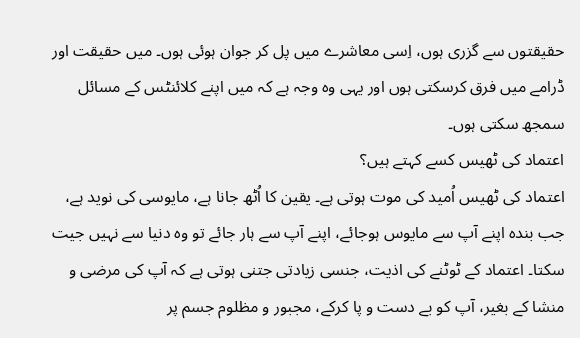حقیقتوں سے گزری ہوں، اِسی معاشرے میں پل کر جوان ہوئی ہوں۔ میں حقیقت اور ڈرامے میں فرق کرسکتی ہوں اور یہی وہ وجہ ہے کہ میں اپنے کلائنٹس کے مسائل سمجھ سکتی ہوں۔
اعتماد کی ٹھیس کسے کہتے ہیں؟
اعتماد کی ٹھیس اُمید کی موت ہوتی ہے۔ یقین کا اُٹھ جانا ہے، مایوسی کی نوید ہے، جب بندہ اپنے آپ سے مایوس ہوجائے، اپنے آپ سے ہار جائے تو وہ دنیا سے نہیں جیت سکتا۔ اعتماد کے ٹوٹنے کی اذیت، جنسی زیادتی جتنی ہوتی ہے کہ آپ کی مرضی و منشا کے بغیر، آپ کو بے دست و پا کرکے، مجبور و مظلوم جسم پر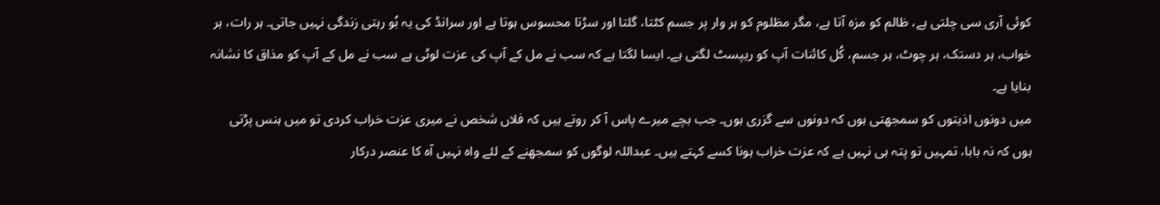کوئی آری سی چلتی ہے، ظالم کو مزہ آتا ہے، مگر مظلوم کو ہر وار پر جسم کٹتا، گلتا اور سڑتا محسوس ہوتا ہے اور سرانڈ کی یہ بُو رہتی زندگی نہیں جاتی۔ ہر رات، ہر خواب، ہر دستک، ہر چوٹ، ہر جسم، کُل کائنات آپ کو ریپسٹ لگتی ہے۔ ایسا لگتا ہے کہ سب نے مل کے آپ کی عزت لوٹی ہے سب نے مل کے آپ کو مذاق کا نشانہ بنایا ہے۔
میں دونوں اذیتوں کو سمجھتی ہوں کہ دونوں سے گزری ہوں۔ جب بچے میرے پاس آ کر روتے ہیں کہ فلاں شخص نے میری عزت خراب کردی تو میں ہنس پڑتی ہوں کہ نہ بابا، تمہیں تو پتہ ہی نہیں ہے کہ عزت خراب ہونا کسے کہتے ہیں۔ عبداللہ لوگوں کو سمجھنے کے لئے واہ نہیں آہ کا عنصر درکار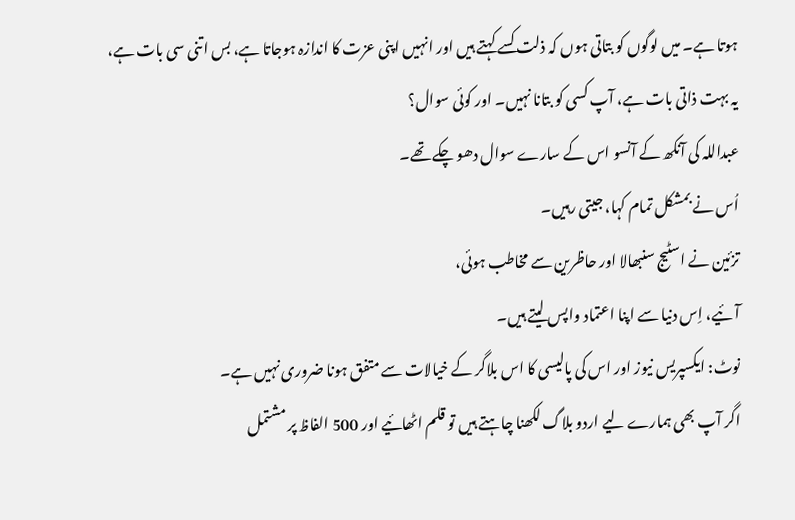ہوتا ہے۔ میں لوگوں کو بتاتی ہوں کہ ذلت کسے کہتے ہیں اور انہیں اپنی عزت کا اندازہ ہوجاتا ہے، بس اتنی سی بات ہے، یہ بہت ذاتی بات ہے، آپ کسی کو بتانا نہیں۔ اور کوئی سوال؟
عبداللہ کی آنکھ کے آنسو اس کے سارے سوال دھو چکے تھے۔
اُس نے بمشکل تمام کہا، جیتی رہیں۔
تزئین نے اسٹیج سنبھالا اور حاظرین سے مخاطب ہوئی،
آئیے، اِس دنیا سے اپنا اعتماد واپس لیتے ہیں۔
نوٹ: ایکسپریس نیوز اور اس کی پالیسی کا اس بلاگر کے خیالات سے متفق ہونا ضروری نہیں ہے۔
اگر آپ بھی ہمارے لیے اردو بلاگ لکھنا چاہتے ہیں تو قلم اٹھائیے اور 500 الفاظ پر مشتمل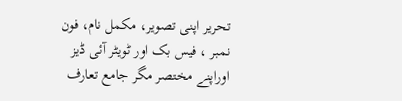تحریر اپنی تصویر، مکمل نام، فون نمبر ، فیس بک اور ٹویٹر آئی ڈیز اوراپنے مختصر مگر جامع تعارف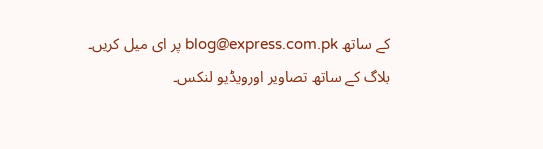کے ساتھ blog@express.com.pk پر ای میل کریں۔ بلاگ کے ساتھ تصاویر اورویڈیو لنکس۔